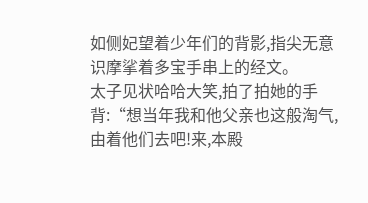如侧妃望着少年们的背影,指尖无意识摩挲着多宝手串上的经文。
太子见状哈哈大笑,拍了拍她的手背:“想当年我和他父亲也这般淘气,由着他们去吧!来,本殿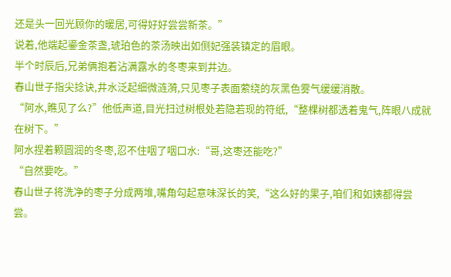还是头一回光顾你的暖居,可得好好尝尝新茶。”
说着,他端起鎏金茶盏,琥珀色的茶汤映出如侧妃强装镇定的眉眼。
半个时辰后,兄弟俩抱着沾满露水的冬枣来到井边。
春山世子指尖捻诀,井水泛起细微涟漪,只见枣子表面萦绕的灰黑色雾气缓缓消散。
“阿水,瞧见了么?”他低声道,目光扫过树根处若隐若现的符纸,“整棵树都透着鬼气,阵眼八成就在树下。”
阿水捏着颗圆润的冬枣,忍不住咽了咽口水:“哥,这枣还能吃?”
“自然要吃。”
春山世子将洗净的枣子分成两堆,嘴角勾起意味深长的笑,“这么好的果子,咱们和如姨都得尝尝。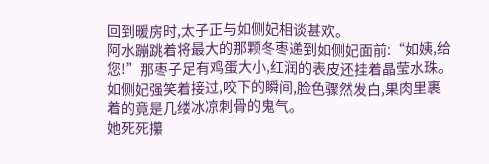回到暖房时,太子正与如侧妃相谈甚欢。
阿水蹦跳着将最大的那颗冬枣递到如侧妃面前:“如姨,给您!”那枣子足有鸡蛋大小,红润的表皮还挂着晶莹水珠。
如侧妃强笑着接过,咬下的瞬间,脸色骤然发白,果肉里裹着的竟是几缕冰凉刺骨的鬼气。
她死死攥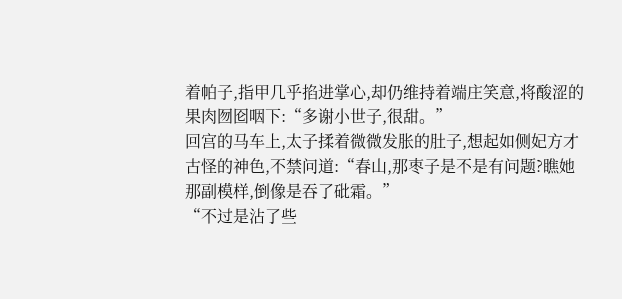着帕子,指甲几乎掐进掌心,却仍维持着端庄笑意,将酸涩的果肉囫囵咽下:“多谢小世子,很甜。”
回宫的马车上,太子揉着微微发胀的肚子,想起如侧妃方才古怪的神色,不禁问道:“春山,那枣子是不是有问题?瞧她那副模样,倒像是吞了砒霜。”
“不过是沾了些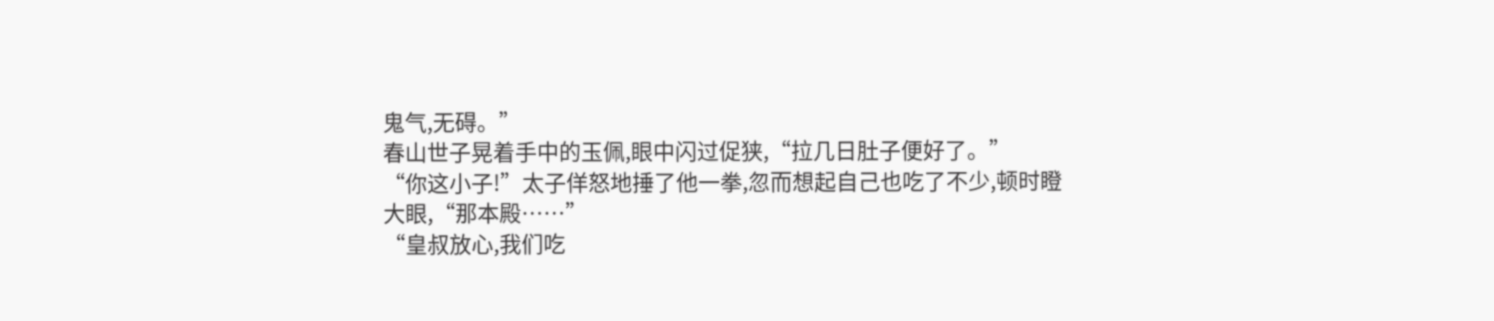鬼气,无碍。”
春山世子晃着手中的玉佩,眼中闪过促狭,“拉几日肚子便好了。”
“你这小子!”太子佯怒地捶了他一拳,忽而想起自己也吃了不少,顿时瞪大眼,“那本殿……”
“皇叔放心,我们吃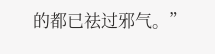的都已祛过邪气。”